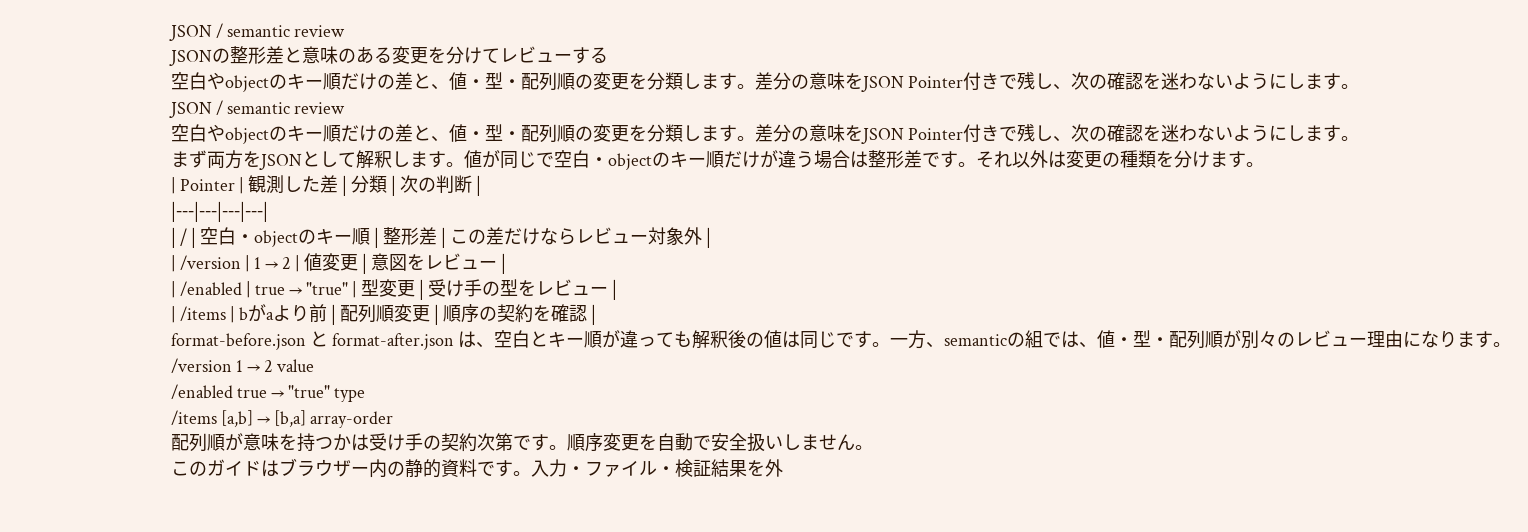JSON / semantic review
JSONの整形差と意味のある変更を分けてレビューする
空白やobjectのキー順だけの差と、値・型・配列順の変更を分類します。差分の意味をJSON Pointer付きで残し、次の確認を迷わないようにします。
JSON / semantic review
空白やobjectのキー順だけの差と、値・型・配列順の変更を分類します。差分の意味をJSON Pointer付きで残し、次の確認を迷わないようにします。
まず両方をJSONとして解釈します。値が同じで空白・objectのキー順だけが違う場合は整形差です。それ以外は変更の種類を分けます。
| Pointer | 観測した差 | 分類 | 次の判断 |
|---|---|---|---|
| / | 空白・objectのキー順 | 整形差 | この差だけならレビュー対象外 |
| /version | 1 → 2 | 値変更 | 意図をレビュー |
| /enabled | true → "true" | 型変更 | 受け手の型をレビュー |
| /items | bがaより前 | 配列順変更 | 順序の契約を確認 |
format-before.json と format-after.json は、空白とキー順が違っても解釈後の値は同じです。一方、semanticの組では、値・型・配列順が別々のレビュー理由になります。
/version 1 → 2 value
/enabled true → "true" type
/items [a,b] → [b,a] array-order
配列順が意味を持つかは受け手の契約次第です。順序変更を自動で安全扱いしません。
このガイドはブラウザー内の静的資料です。入力・ファイル・検証結果を外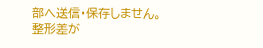部へ送信・保存しません。
整形差が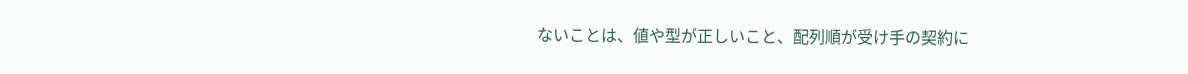ないことは、値や型が正しいこと、配列順が受け手の契約に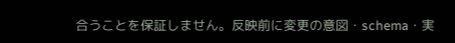合うことを保証しません。反映前に変更の意図・schema・実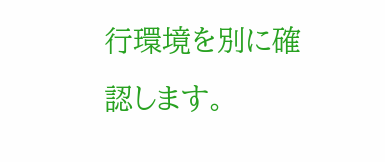行環境を別に確認します。